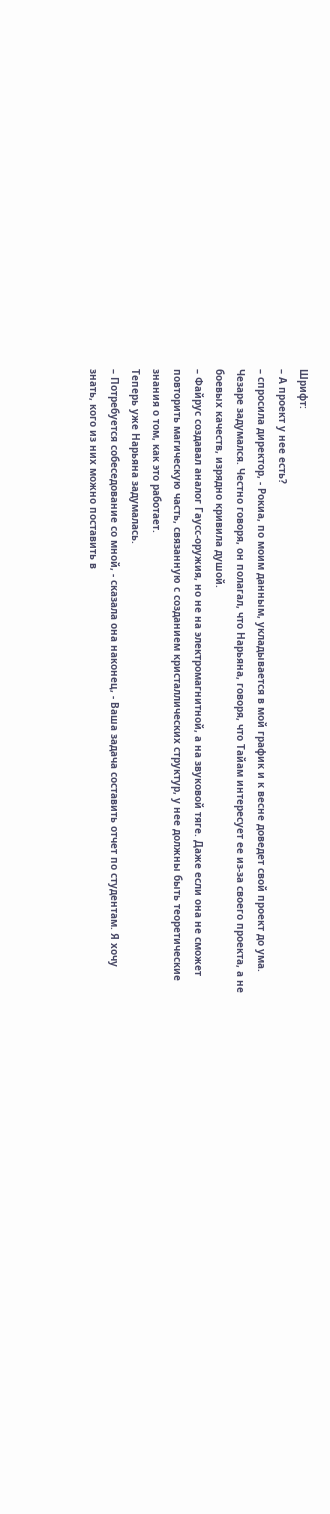Шрифт:
– А проект у нее есть?
– спросила директор, - Рокиа, по моим данным, укладывается в мой график и к весне доведет свой проект до ума.
Чезаре задумался. Честно говоря, он полагал, что Нарьяна, говоря, что Тайам интересует ее из-за своего проекта, а не боевых качеств, изрядно кривила душой.
– Файрус создавал аналог Гаусс-оружия, но не на электромагнитной, а на звуковой тяге. Даже если она не сможет повторить магическую часть, связанную с созданием кристаллических структур, у нее должны быть теоретические знания о том, как это работает.
Теперь уже Нарьяна задумалась.
– Потребуется собеседование со мной, - сказала она наконец, - Ваша задача составить отчет по студентам. Я хочу знать, кого из них можно поставить в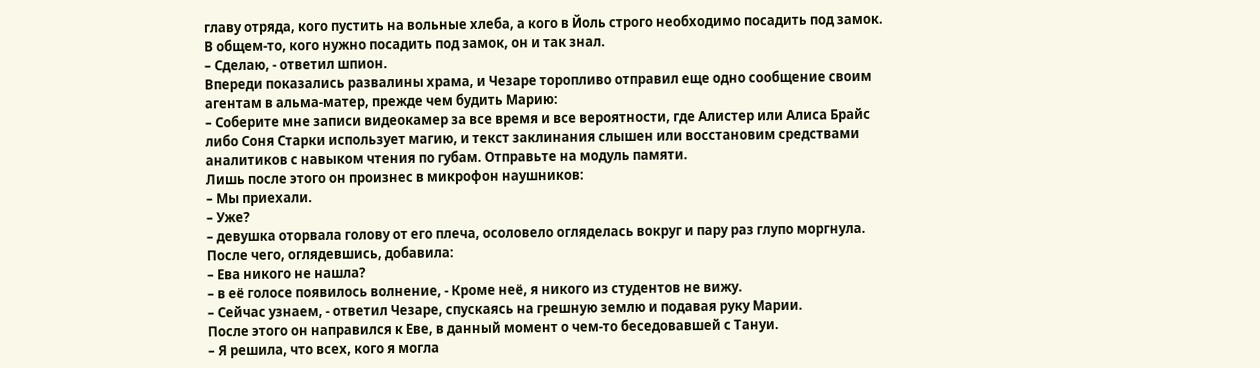главу отряда, кого пустить на вольные хлеба, а кого в Йоль строго необходимо посадить под замок.
В общем-то, кого нужно посадить под замок, он и так знал.
– Сделаю, - ответил шпион.
Впереди показались развалины храма, и Чезаре торопливо отправил еще одно сообщение своим агентам в альма-матер, прежде чем будить Марию:
– Соберите мне записи видеокамер за все время и все вероятности, где Алистер или Алиса Брайс либо Соня Старки использует магию, и текст заклинания слышен или восстановим средствами аналитиков с навыком чтения по губам. Отправьте на модуль памяти.
Лишь после этого он произнес в микрофон наушников:
– Мы приехали.
– Уже?
– девушка оторвала голову от его плеча, осоловело огляделась вокруг и пару раз глупо моргнула. После чего, оглядевшись, добавила:
– Ева никого не нашла?
– в её голосе появилось волнение, - Кроме неё, я никого из студентов не вижу.
– Сейчас узнаем, - ответил Чезаре, спускаясь на грешную землю и подавая руку Марии.
После этого он направился к Еве, в данный момент о чем-то беседовавшей с Тануи.
– Я решила, что всех, кого я могла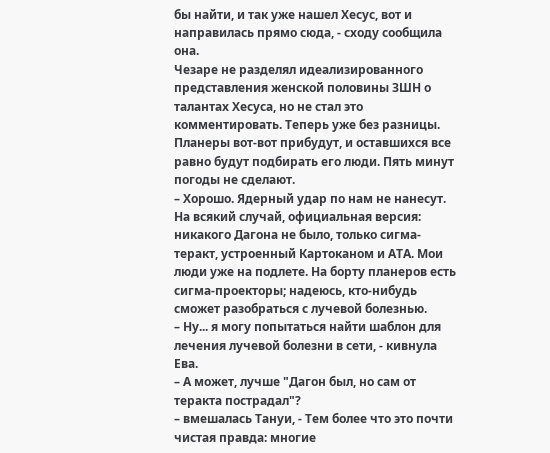бы найти, и так уже нашел Хесус, вот и направилась прямо сюда, - сходу сообщила она.
Чезаре не разделял идеализированного представления женской половины ЗШН о талантах Хесуса, но не стал это комментировать. Теперь уже без разницы. Планеры вот-вот прибудут, и оставшихся все равно будут подбирать его люди. Пять минут погоды не сделают.
– Хорошо. Ядерный удар по нам не нанесут. На всякий случай, официальная версия: никакого Дагона не было, только сигма-теракт, устроенный Картоканом и АТА. Мои люди уже на подлете. На борту планеров есть сигма-проекторы; надеюсь, кто-нибудь сможет разобраться с лучевой болезнью.
– Ну... я могу попытаться найти шаблон для лечения лучевой болезни в сети, - кивнула Ева.
– А может, лучше "Дагон был, но сам от теракта пострадал"?
– вмешалась Тануи, - Тем более что это почти чистая правда: многие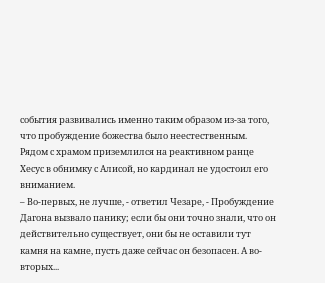события развивались именно таким образом из-за того, что пробуждение божества было неестественным.
Рядом с храмом приземлился на реактивном ранце Хесус в обнимку с Алисой, но кардинал не удостоил его вниманием.
– Во-первых, не лучше, - ответил Чезаре, - Пробуждение Дагона вызвало панику; если бы они точно знали, что он действительно существует, они бы не оставили тут камня на камне, пусть даже сейчас он безопасен. А во-вторых...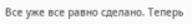Все уже все равно сделано. Теперь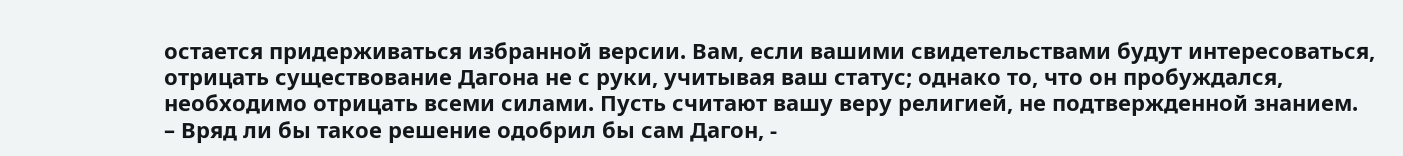остается придерживаться избранной версии. Вам, если вашими свидетельствами будут интересоваться, отрицать существование Дагона не с руки, учитывая ваш статус; однако то, что он пробуждался, необходимо отрицать всеми силами. Пусть считают вашу веру религией, не подтвержденной знанием.
– Вряд ли бы такое решение одобрил бы сам Дагон, -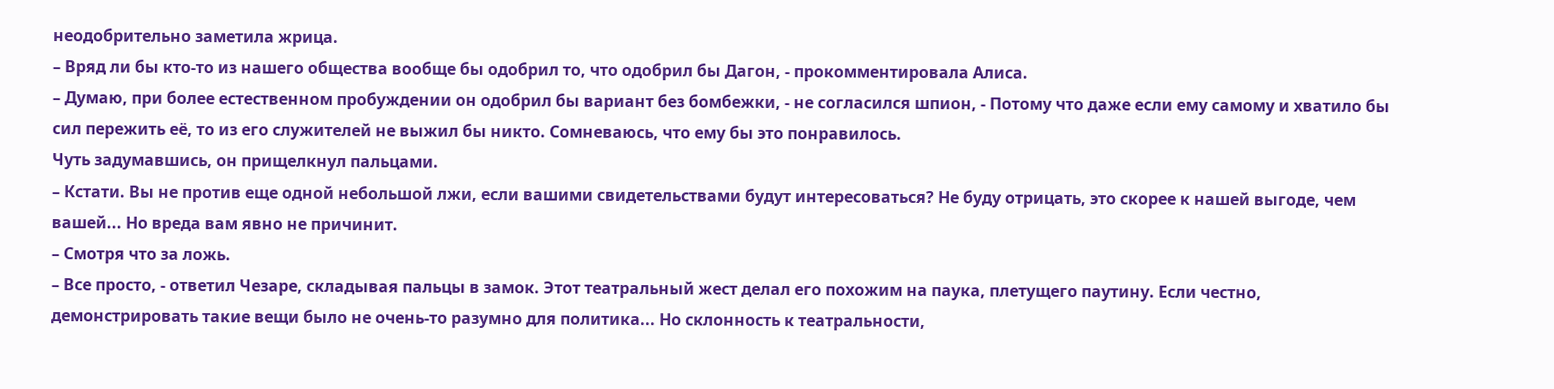неодобрительно заметила жрица.
– Вряд ли бы кто-то из нашего общества вообще бы одобрил то, что одобрил бы Дагон, - прокомментировала Алиса.
– Думаю, при более естественном пробуждении он одобрил бы вариант без бомбежки, - не согласился шпион, - Потому что даже если ему самому и хватило бы сил пережить её, то из его служителей не выжил бы никто. Сомневаюсь, что ему бы это понравилось.
Чуть задумавшись, он прищелкнул пальцами.
– Кстати. Вы не против еще одной небольшой лжи, если вашими свидетельствами будут интересоваться? Не буду отрицать, это скорее к нашей выгоде, чем вашей... Но вреда вам явно не причинит.
– Смотря что за ложь.
– Все просто, - ответил Чезаре, складывая пальцы в замок. Этот театральный жест делал его похожим на паука, плетущего паутину. Если честно, демонстрировать такие вещи было не очень-то разумно для политика... Но склонность к театральности,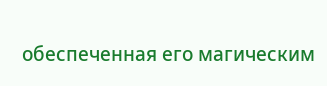обеспеченная его магическим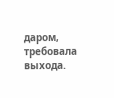даром, требовала выхода.